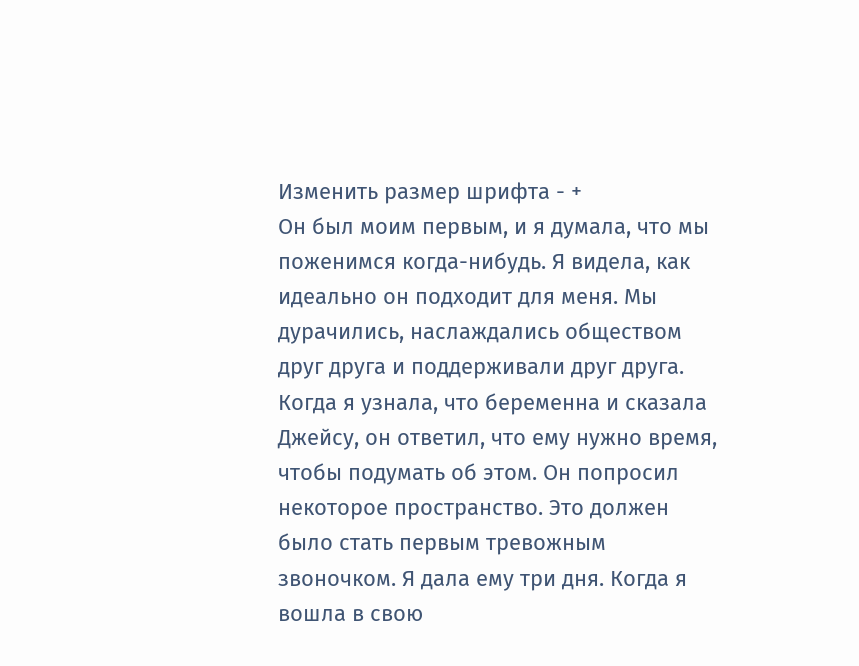Изменить размер шрифта - +
Он был моим первым, и я думала, что мы поженимся когда-нибудь. Я видела, как идеально он подходит для меня. Мы дурачились, наслаждались обществом друг друга и поддерживали друг друга. Когда я узнала, что беременна и сказала Джейсу, он ответил, что ему нужно время, чтобы подумать об этом. Он попросил некоторое пространство. Это должен было стать первым тревожным звоночком. Я дала ему три дня. Когда я вошла в свою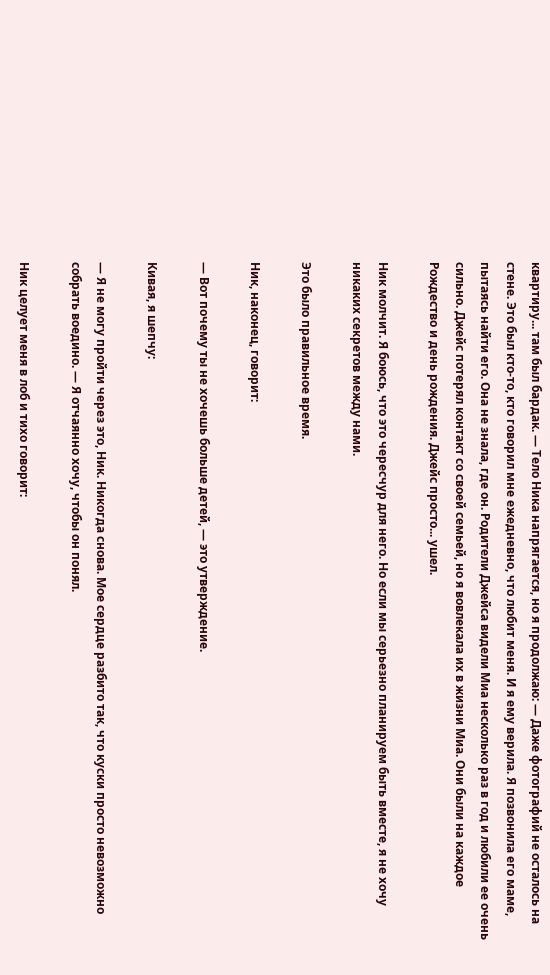квартиру... там был бардак. — Тело Ника напрягается, но я продолжаю: — Даже фотографий не осталось на стене. Это был кто-то, кто говорил мне ежедневно, что любит меня. И я ему верила. Я позвонила его маме, пытаясь найти его. Она не знала, где он. Родители Джейса видели Миа несколько раз в год и любили ее очень сильно. Джейс потерял контакт со своей семьей, но я вовлекала их в жизни Миа. Они были на каждое Рождество и день рождения. Джейс просто... ушел.

Ник молчит. Я боюсь, что это чересчур для него. Но если мы серьезно планируем быть вместе, я не хочу никаких секретов между нами.

Это было правильное время.

Ник, наконец, говорит:

— Вот почему ты не хочешь больше детей, — это утверждение.

Кивая, я шепчу:

— Я не могу пройти через это, Ник. Никогда снова. Мое сердце разбито так, что куски просто невозможно собрать воедино. — Я отчаянно хочу, чтобы он понял.

Ник целует меня в лоб и тихо говорит: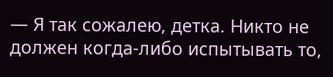— Я так сожалею, детка. Никто не должен когда-либо испытывать то,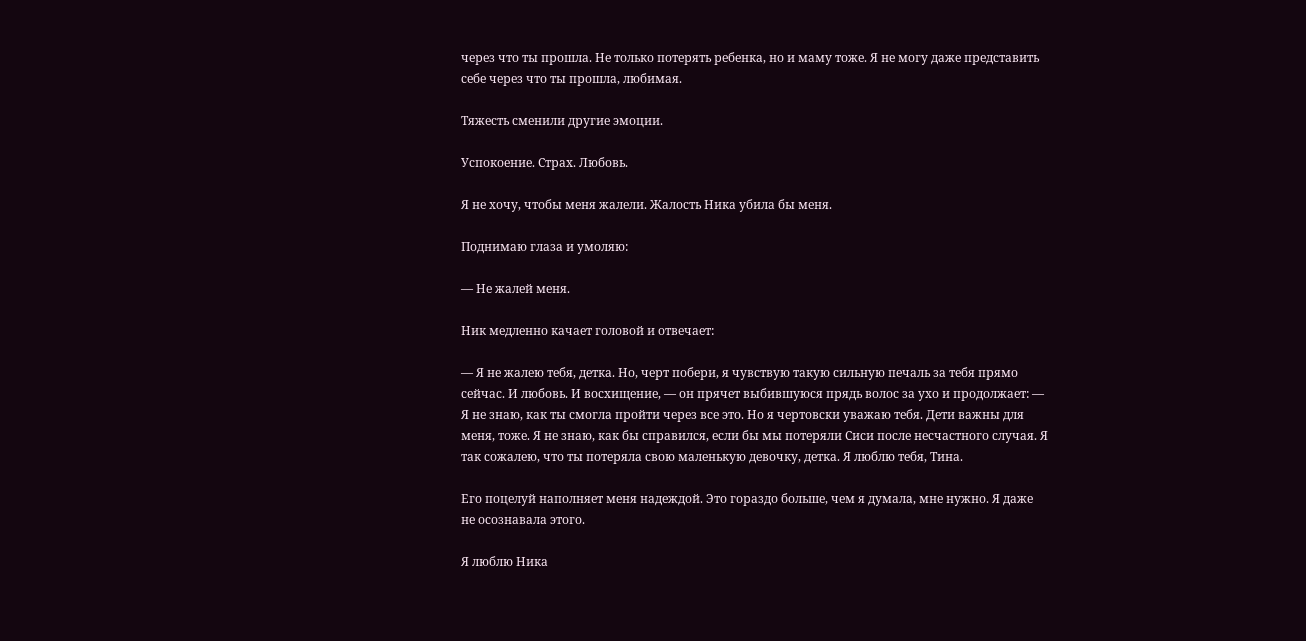через что ты прошла. Не только потерять ребенка, но и маму тоже. Я не могу даже представить себе через что ты прошла, любимая.

Тяжесть сменили другие эмоции.

Успокоение. Страх. Любовь.

Я не хочу, чтобы меня жалели. Жалость Ника убила бы меня.

Поднимаю глаза и умоляю:

— Не жалей меня.

Ник медленно качает головой и отвечает:

— Я не жалею тебя, детка. Но, черт побери, я чувствую такую сильную печаль за тебя прямо сейчас. И любовь. И восхищение, — он прячет выбившуюся прядь волос за ухо и продолжает: — Я не знаю, как ты смогла пройти через все это. Но я чертовски уважаю тебя. Дети важны для меня, тоже. Я не знаю, как бы справился, если бы мы потеряли Сиси после несчастного случая. Я так сожалею, что ты потеряла свою маленькую девочку, детка. Я люблю тебя, Тина.

Его поцелуй наполняет меня надеждой. Это гораздо больше, чем я думала, мне нужно. Я даже не осознавала этого.

Я люблю Ника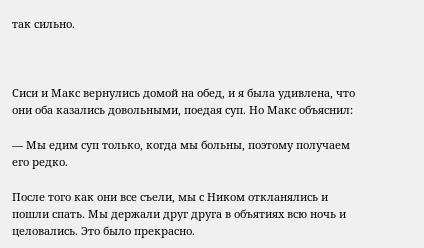так сильно.



Сиси и Макс вернулись домой на обед, и я была удивлена, что они оба казались довольными, поедая суп. Но Макс объяснил:

— Мы едим суп только, когда мы больны, поэтому получаем его редко.

После того как они все съели, мы с Ником откланялись и пошли спать. Мы держали друг друга в объятиях всю ночь и целовались. Это было прекрасно.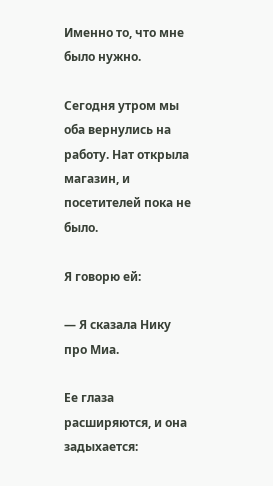Именно то, что мне было нужно.

Сегодня утром мы оба вернулись на работу. Нат открыла магазин, и посетителей пока не было.

Я говорю ей:

— Я сказала Нику про Миа.

Ее глаза расширяются, и она задыхается: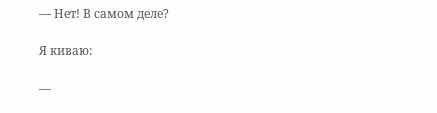— Нет! В самом деле?

Я киваю:

—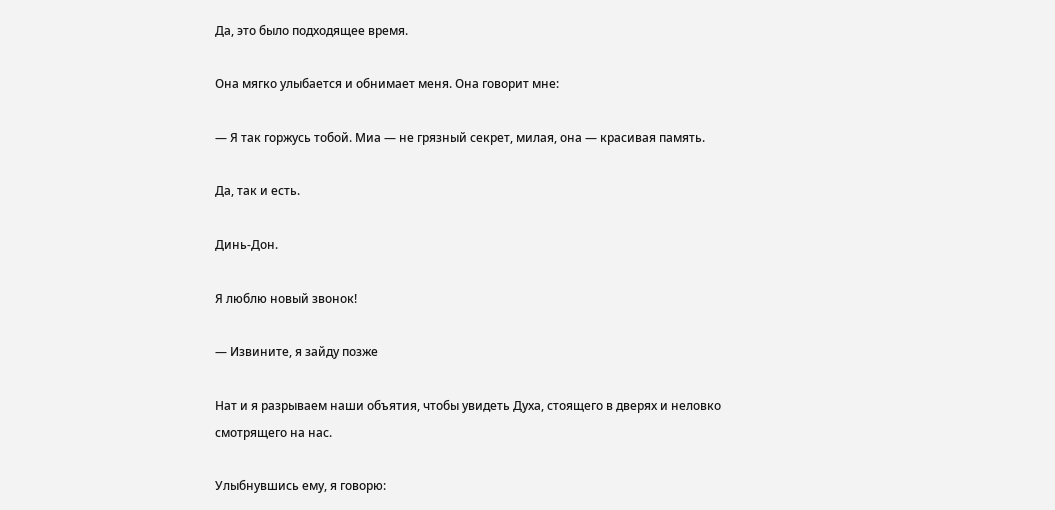Да, это было подходящее время.

Она мягко улыбается и обнимает меня. Она говорит мне:

— Я так горжусь тобой. Миа — не грязный секрет, милая, она — красивая память.

Да, так и есть.

Динь-Дон.

Я люблю новый звонок!

— Извините, я зайду позже

Нат и я разрываем наши объятия, чтобы увидеть Духа, стоящего в дверях и неловко смотрящего на нас.

Улыбнувшись ему, я говорю: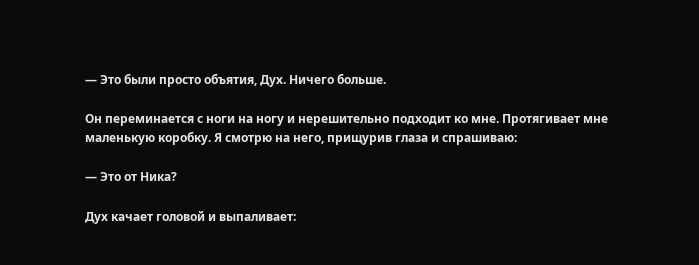— Это были просто объятия, Дух. Ничего больше.

Он переминается с ноги на ногу и нерешительно подходит ко мне. Протягивает мне маленькую коробку. Я смотрю на него, прищурив глаза и спрашиваю:

— Это от Ника?

Дух качает головой и выпаливает: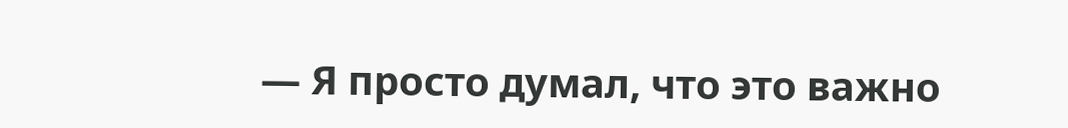— Я просто думал, что это важно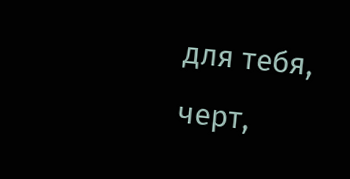для тебя, черт,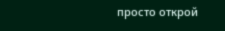просто открой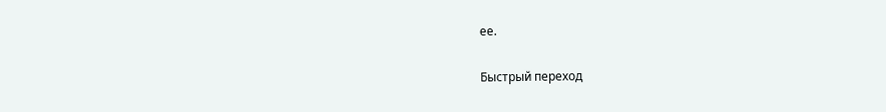ее.

Быстрый переход